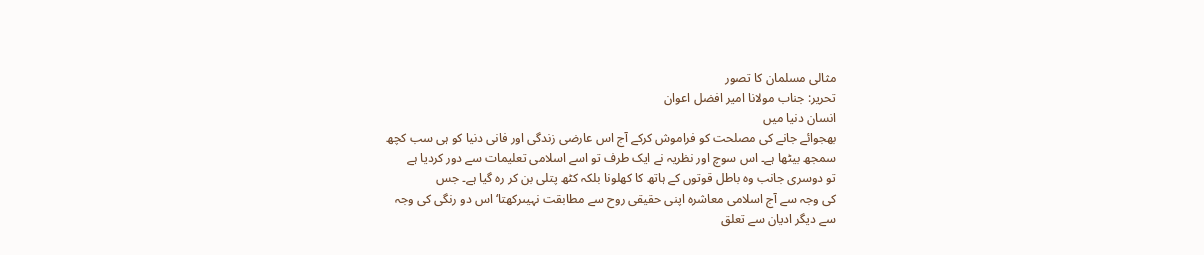مثالی مسلمان کا تصور
تحریر: جناب مولانا امیر افضل اعوان
انسان دنیا میں
بھجوائے جانے کی مصلحت کو فراموش کرکے آج اس عارضی زندگی اور فانی دنیا کو ہی سب کچھ
سمجھ بیٹھا ہے۔ اس سوچ اور نظریہ نے ایک طرف تو اسے اسلامی تعلیمات سے دور کردیا ہے
تو دوسری جانب وہ باطل قوتوں کے ہاتھ کا کھلونا بلکہ کٹھ پتلی بن کر رہ گیا ہے۔ جس
کی وجہ سے آج اسلامی معاشرہ اپنی حقیقی روح سے مطابقت نہیںرکھتا‘ اس دو رنگی کی وجہ
سے دیگر ادیان سے تعلق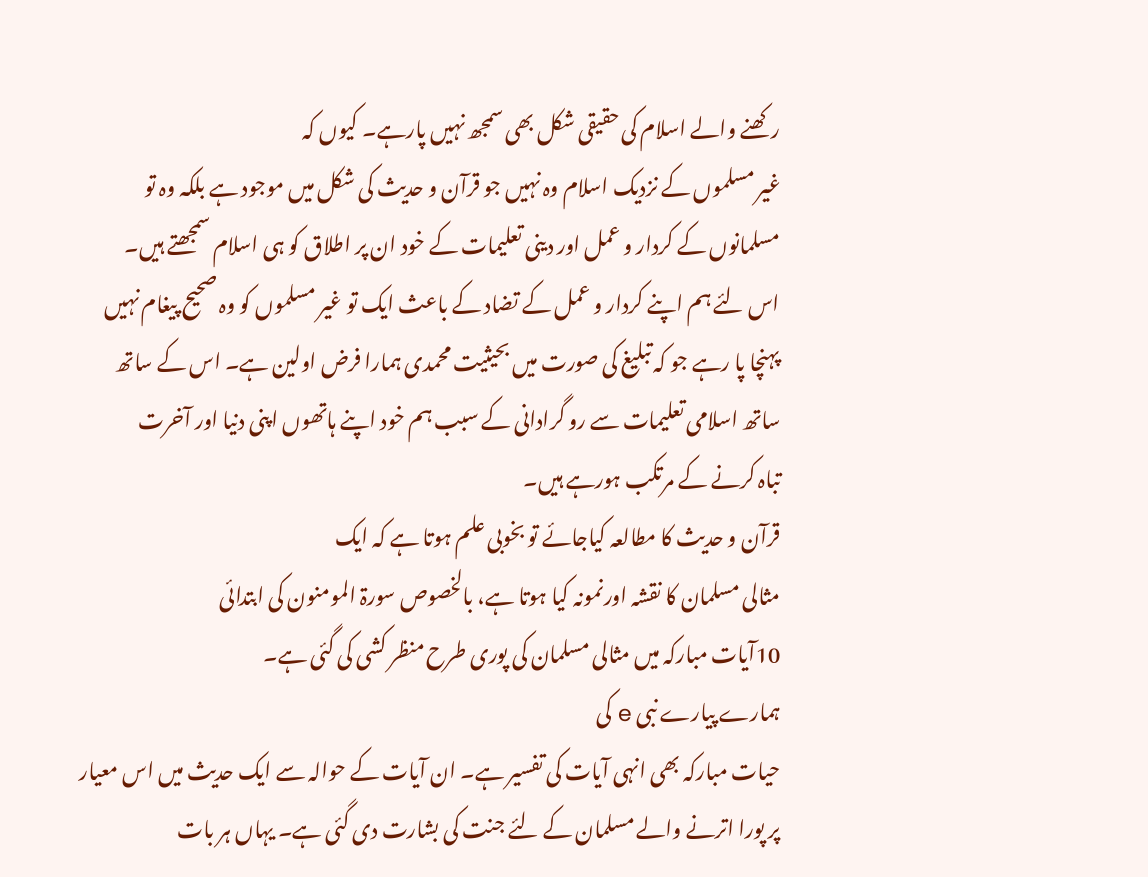رکھنے والے اسلام کی حقیقی شکل بھی سمجھ نہیں پارہے۔ کیوں کہ
غیر مسلموں کے نزدیک اسلام وہ نہیں جو قرآن و حدیث کی شکل میں موجود ہے بلکہ وہ تو
مسلمانوں کے کردار و عمل اور دینی تعلیمات کے خود ان پر اطلاق کو ہی اسلام سمجھتے ہیں۔
اس لئے ہم اپنے کردار و عمل کے تضاد کے باعث ایک تو غیر مسلموں کو وہ صحیح پیغام نہیں
پہنچا پا رہے جو کہ تبلیغ کی صورت میں بحیثیت محمدی ہمارا فرض اولین ہے۔ اس کے ساتھ
ساتھ اسلامی تعلیمات سے رو گرادانی کے سبب ہم خود اپنے ہاتھوں اپنی دنیا اور آخرت
تباہ کرنے کے مرتکب ہورہے ہیں۔
قرآن و حدیث کا مطالعہ کیاجائے تو بخوبی علم ہوتا ہے کہ ایک
مثالی مسلمان کا نقشہ اورنمونہ کیا ہوتا ہے، بالخصوص سورۃ المومنون کی ابتدائی
10آیات مبارکہ میں مثالی مسلمان کی پوری طرح منظر کشی کی گئی ہے۔
ہمارے پیارے نبی e کی
حیات مبارکہ بھی انہی آیات کی تفسیر ہے۔ ان آیات کے حوالہ سے ایک حدیث میں اس معیار
پر پورا اترنے والے مسلمان کے لئے جنت کی بشارت دی گئی ہے۔ یہاں ہر بات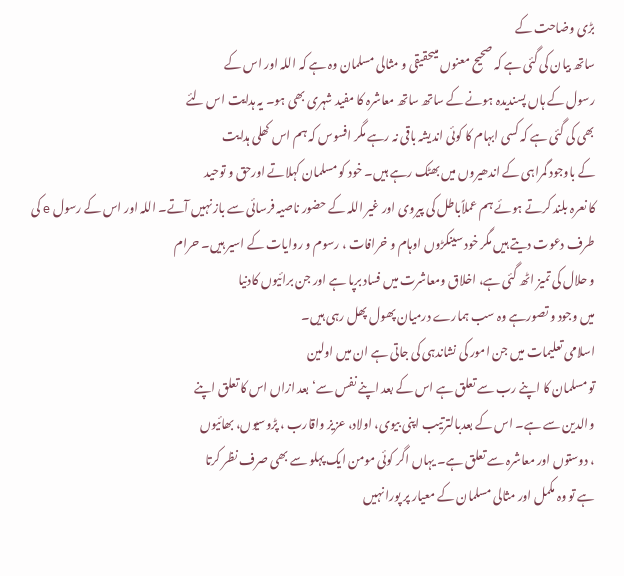بڑی وضاحت کے
ساتھ بیان کی گئی ہے کہ صحیح معنوں میںحقیقی و مثالی مسلمان وہ ہے کہ اللہ اور اس کے
رسول کے ہاں پسندیدہ ہونے کے ساتھ ساتھ معاشرہ کا مفید شہری بھی ہو۔ یہ ہدایت اس لئے
بھی کی گئی ہے کہ کسی ابہام کا کوئی اندیشہ باقی نہ رہے مگر افسوس کہ ہم اس کھلی ہدایت
کے باوجود گمراہی کے اندھیروں میں بھٹک رہے ہیں۔ خود کو مسلمان کہلاتے اورحق و توحید
کا نعرہ بلند کرتے ہوئے ہم عملاًباطل کی پیروی اور غیر اللہ کے حضور ناصیہ فرسائی سے باز نہیں آتے۔ اللہ اور اس کے رسول e کی
طرف دعوت دیتے ہیں مگر خود سینکڑوں اوہام و خرافات ، رسوم و روایات کے اسیر ہیں۔ حرام
و حلال کی تمیز اٹھ گئی ہے، اخلاق ومعاشرت میں فساد برپا ہے اور جن برائیوں کادنیا
میں وجود و تصورہے وہ سب ہمارے درمیان پھول پھل رہی ہیں۔
اسلامی تعلیمات میں جن امور کی نشاندہی کی جاتی ہے ان میں اولین
تو مسلمان کا اپنے رب سے تعلق ہے اس کے بعد اپنے نفس سے‘ بعد ازاں اس کا تعلق اپنے
والدین سے ہے۔ اس کے بعدبالترتیب اپنی بیوی، اولاد، عزیز واقارب ، پڑوسیوں، بھائیوں
، دوستوں اور معاشرہ سے تعلق ہے۔ یہاں اگر کوئی مومن ایک پہلو سے بھی صرف نظر کرتا
ہے تو وہ مکمل اور مثالی مسلمان کے معیار پر پورا نہیں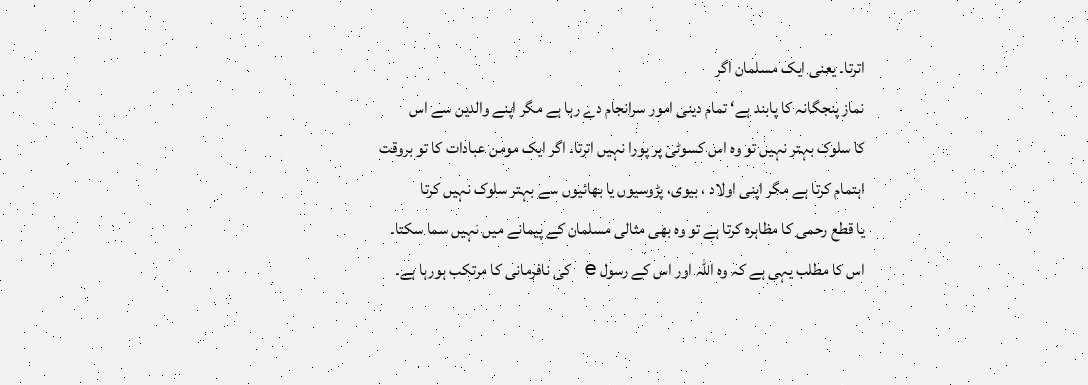اترتا۔ یعنی ایک مسلمان اگر
نماز پنجگانہ کا پابند ہے‘ تمام دینی امور سرانجام دے رہا ہے مگر اپنے والدین سے اس
کا سلوک بہتر نہیں تو وہ اس کسوٹی پر پورا نہیں اترتا۔ اگر ایک مومن عبادات کا تو بروقت
اہتمام کرتا ہے مگر اپنی اولاد ، بیوی، پڑوسیوں یا بھائیوں سے بہتر سلوک نہیں کرتا
یا قطع رحمی کا مظاہرہ کرتا ہے تو وہ بھی مثالی مسلمان کے پیمانے میں نہیں سما سکتا۔
اس کا مطلب یہی ہے کہ وہ اللہ اور اس کے رسول e کی نافرمانی کا مرتکب ہورہا ہے۔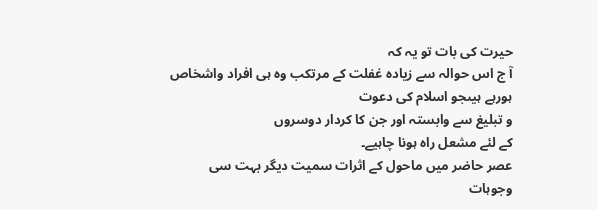حیرت کی بات تو یہ کہ
آ ج اس حوالہ سے زیادہ غفلت کے مرتکب وہ ہی افراد واشخاص ہورہے ہیںجو اسلام کی دعوت
و تبلیغ سے وابستہ اور جن کا کردار دوسروں
کے لئے مشعل راہ ہونا چاہیے۔
عصر حاضر میں ماحول کے اثرات سمیت دیگر بہت سی وجوہات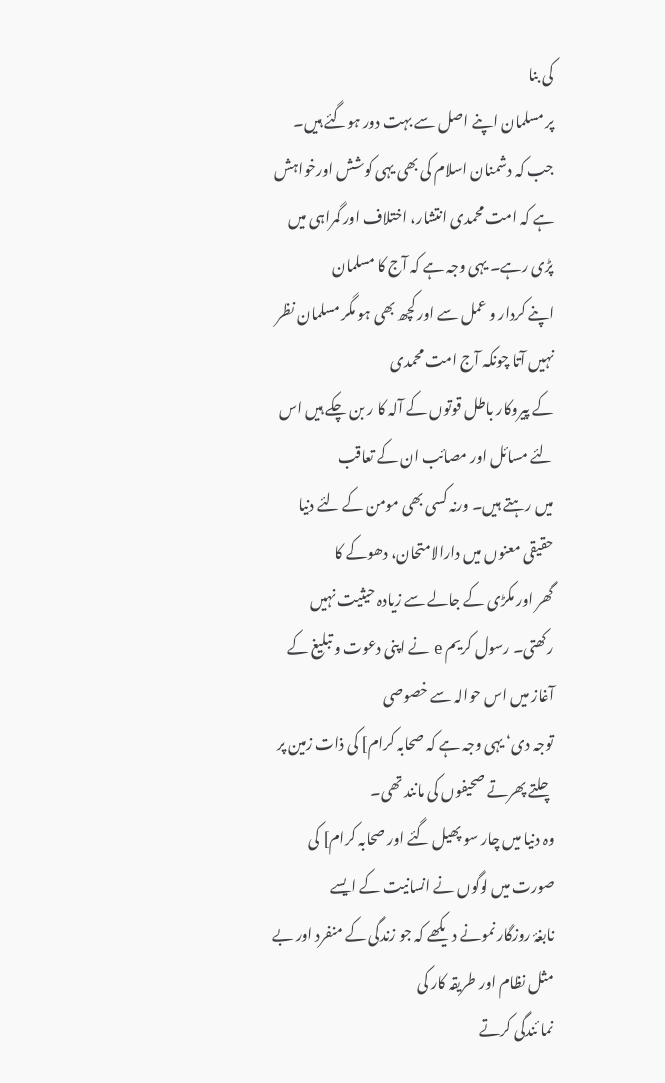کی بنا
پر مسلمان اپنے اصل سے بہت دور ہوگئے ہیں۔ جب کہ دشمنان اسلام کی بھی یہی کوشش اورخواہش
ہے کہ امت محمدی انتشار، اختلاف اور گمراہی میں پڑی رہے۔ یہی وجہ ہے کہ آج کا مسلمان
اپنے کردار و عمل سے اور کچھ بھی ہو مگر مسلمان نظر نہیں آتا چونکہ آج امت محمدی
کے پیروکار باطل قوتوں کے آلہ کا ر بن چکے ہیں اس لئے مسائل اور مصائب ان کے تعاقب
میں رہتے ہیں۔ ورنہ کسی بھی مومن کے لئے دنیا حقیقی معنوں میں دارالامتحان، دھوکے کا
گھر اور مکڑی کے جالے سے زیادہ حیثیت نہیں رکھتی۔ رسول کریم e نے اپنی دعوت و تبلیغ کے آغاز میں اس حوالہ سے خصوصی
توجہ دی‘ یہی وجہ ہے کہ صحابہ کرام] کی ذات زمین پر چلتے پھرتے صحیفوں کی مانند تھی۔
وہ دنیا میں چار سو پھیل گئے اور صحابہ کرام] کی صورت میں لوگوں نے انسانیت کے ایسے
نابغۂ روزگار نمونے دیکھے کہ جو زندگی کے منفرد اور بے مثل نظام اور طریقہ کار کی
نما ئندگی کرتے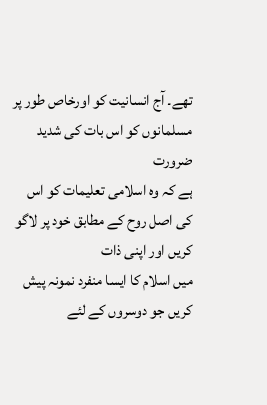تھے۔ آج انسانیت کو اورخاص طور پر مسلمانوں کو اس بات کی شدید ضرورت
ہے کہ وہ اسلامی تعلیمات کو اس کی اصل روح کے مطابق خود پر لاگو کریں اور اپنی ذات
میں اسلام کا ایسا منفرد نمونہ پیش کریں جو دوسروں کے لئے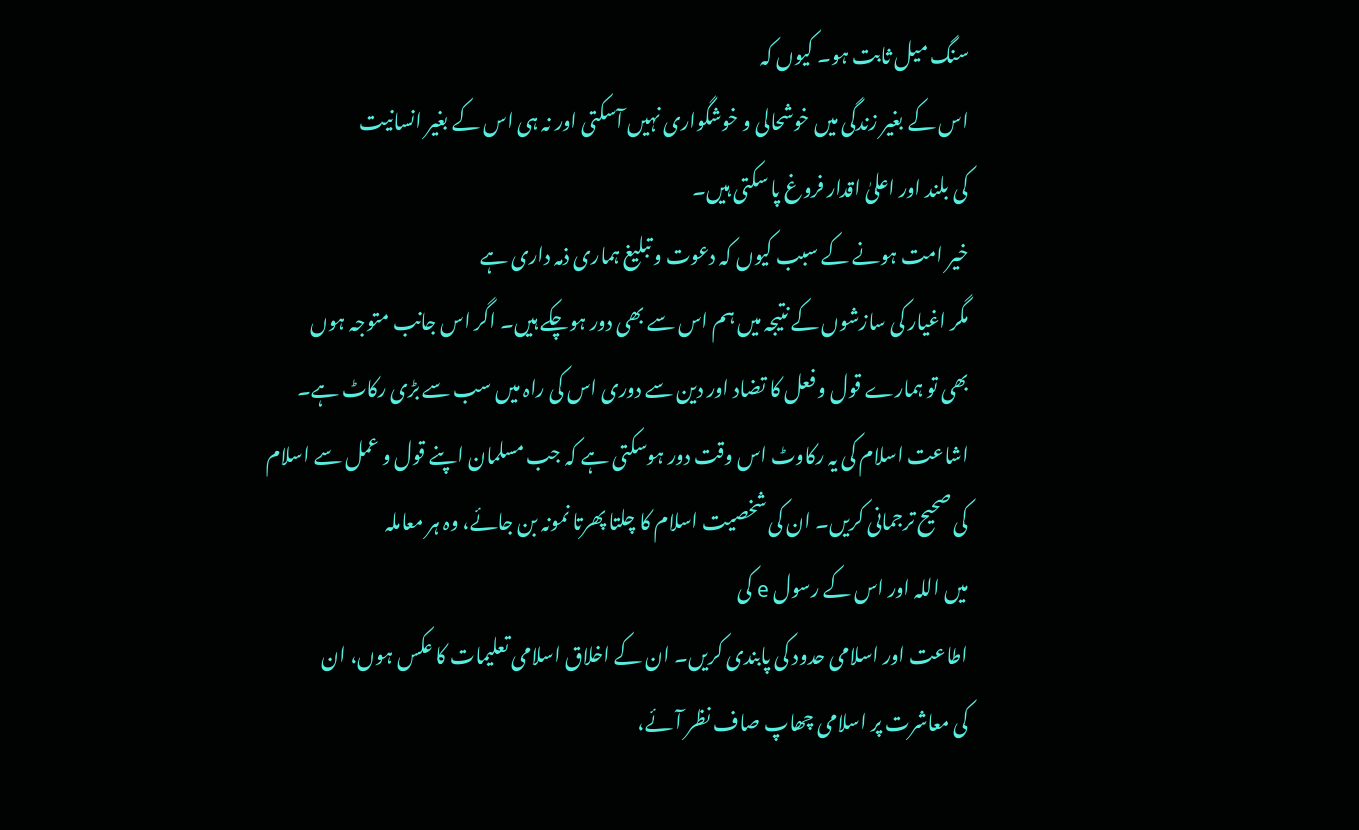سنگ میل ثابت ہو۔ کیوں کہ
اس کے بغیر زندگی میں خوشحالی و خوشگواری نہیں آسکتی اور نہ ہی اس کے بغیر انسانیت
کی بلند اور اعلیٰ اقدار فروغ پا سکتی ہیں۔
خیر امت ہونے کے سبب کیوں کہ دعوت و تبلیغ ہماری ذمہ داری ہے
مگر اغیار کی سازشوں کے نتیجہ میں ہم اس سے بھی دور ہوچکے ہیں۔ اگر اس جانب متوجہ ہوں
بھی تو ہمارے قول و فعل کا تضاد اور دین سے دوری اس کی راہ میں سب سے بڑی رکاٹ ہے۔
اشاعت اسلام کی یہ رکاوٹ اس وقت دور ہوسکتی ہے کہ جب مسلمان اپنے قول و عمل سے اسلام
کی صحیح ترجمانی کریں۔ ان کی شخصیت اسلام کا چلتا پھرتا نمونہ بن جائے، وہ ہر معاملہ
میں اللہ اور اس کے رسول e کی
اطاعت اور اسلامی حدود کی پابندی کریں۔ ان کے اخلاق اسلامی تعلیمات کا عکس ہوں، ان
کی معاشرت پر اسلامی چھاپ صاف نظر آئے،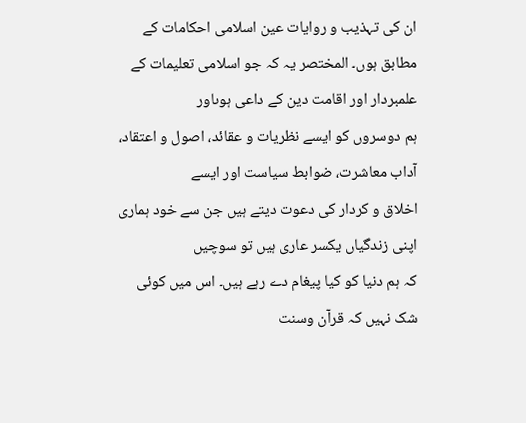ان کی تہذیب و روایات عین اسلامی احکامات کے
مطابق ہوں۔ المختصر یہ کہ جو اسلامی تعلیمات کے علمبردار اور اقامت دین کے داعی ہوںاور
ہم دوسروں کو ایسے نظریات و عقائد، اصول و اعتقاد، آداب معاشرت، ضوابط سیاست اور ایسے
اخلاق و کردار کی دعوت دیتے ہیں جن سے خود ہماری اپنی زندگیاں یکسر عاری ہیں تو سوچیں
کہ ہم دنیا کو کیا پیغام دے رہے ہیں۔ اس میں کوئی شک نہیں کہ قرآن وسنت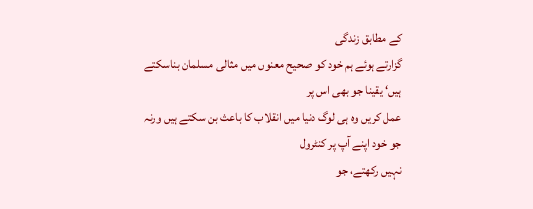کے مطابق زندگی
گزارتے ہوئے ہم خود کو صحیح معنوں میں مثالی مسلمان بناسکتے ہیں‘ یقینا جو بھی اس پر
عمل کریں وہ ہی لوگ دنیا میں انقلاب کا باعث بن سکتے ہیں ورنہ جو خود اپنے آپ پر کنٹرول
نہیں رکھتے، جو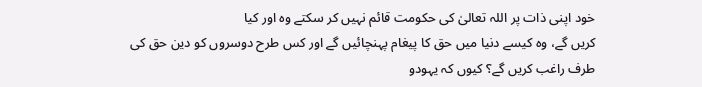خود اپنی ذات پر اللہ تعالیٰ کی حکومت قائم نہیں کر سکتے وہ اور کیا
کریں گے، وہ کیسے دنیا میں حق کا پیغام پہنچائیں گے اور کس طرح دوسروں کو دین حق کی
طرف راغب کریں گے؟ کیوں کہ یہودو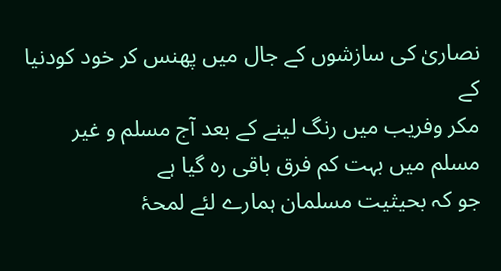نصاریٰ کی سازشوں کے جال میں پھنس کر خود کودنیا کے
مکر وفریب میں رنگ لینے کے بعد آج مسلم و غیر مسلم میں بہت کم فرق باقی رہ گیا ہے
جو کہ بحیثیت مسلمان ہمارے لئے لمحۂ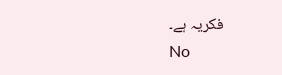فکریہ ہے۔
No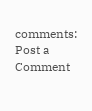comments:
Post a Comment